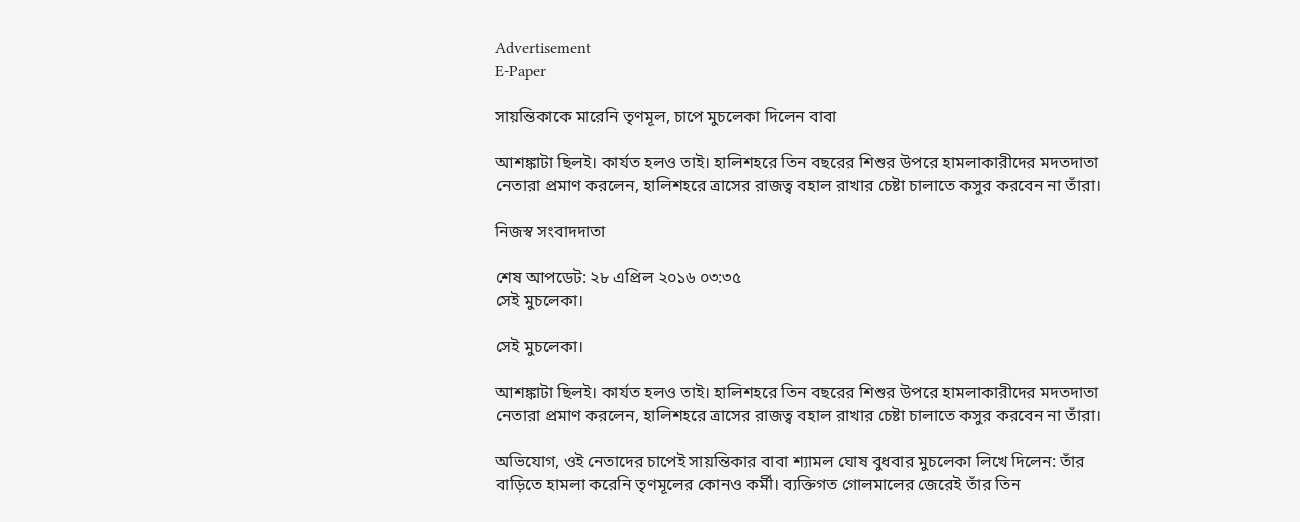Advertisement
E-Paper

সায়ন্তিকাকে মারেনি তৃণমূল, চাপে মুচলেকা দিলেন বাবা

আশঙ্কাটা ছিলই। কার্যত হলও তাই। হালিশহরে তিন বছরের শিশুর উপরে হামলাকারীদের মদতদাতা নেতারা প্রমাণ করলেন, হালিশহরে ত্রাসের রাজত্ব বহাল রাখার চেষ্টা চালাতে কসুর করবেন না তাঁরা।

নিজস্ব সংবাদদাতা

শেষ আপডেট: ২৮ এপ্রিল ২০১৬ ০৩:৩৫
সেই মুচলেকা।

সেই মুচলেকা।

আশঙ্কাটা ছিলই। কার্যত হলও তাই। হালিশহরে তিন বছরের শিশুর উপরে হামলাকারীদের মদতদাতা নেতারা প্রমাণ করলেন, হালিশহরে ত্রাসের রাজত্ব বহাল রাখার চেষ্টা চালাতে কসুর করবেন না তাঁরা।

অভিযোগ, ওই নেতাদের চাপেই সায়ন্তিকার বাবা শ্যামল ঘোষ বুধবার মুচলেকা লিখে দিলেন: তাঁর বাড়িতে হামলা করেনি তৃণমূলের কোনও কর্মী। ব্যক্তিগত গোলমালের জেরেই তাঁর তিন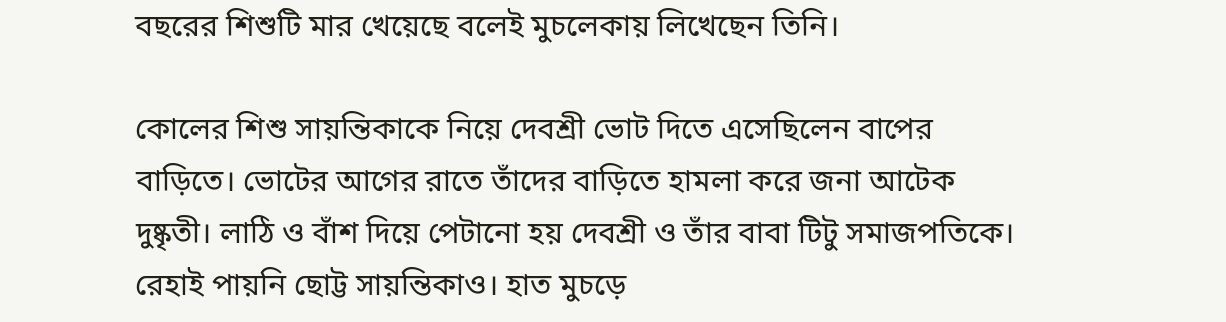বছরের শিশুটি মার খেয়েছে বলেই মুচলেকায় লিখেছেন তিনি।

কোলের শিশু সায়ন্তিকাকে নিয়ে দেবশ্রী ভোট দিতে এসেছিলেন বাপের বাড়িতে। ভোটের আগের রাতে তাঁদের বাড়িতে হামলা করে জনা আটেক দুষ্কৃতী। লাঠি ও বাঁশ দিয়ে পেটানো হয় দেবশ্রী ও তাঁর বাবা টিটু সমাজপতিকে। রেহাই পায়নি ছোট্ট সায়ন্তিকাও। হাত মুচড়ে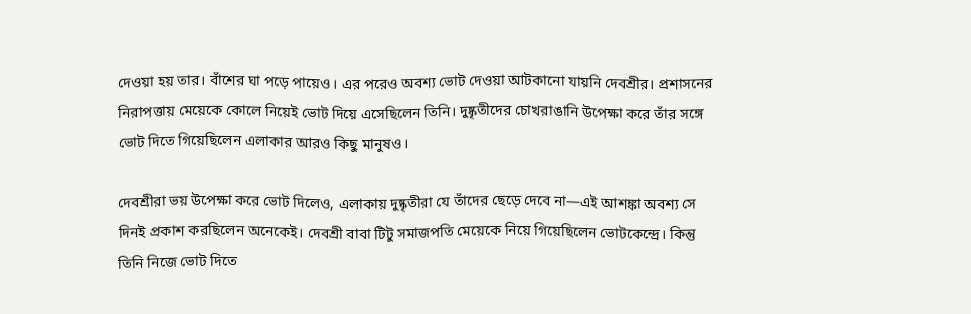দেওয়া হয় তার। বাঁশের ঘা পড়ে পায়েও। এর পরেও অবশ্য ভোট দেওয়া আটকানো যায়নি দেবশ্রীর। প্রশাসনের নিরাপত্তায় মেয়েকে কোলে নিয়েই ভোট দিয়ে এসেছিলেন তিনি। দুষ্কৃতীদের চোখরাঙানি উপেক্ষা করে তাঁর সঙ্গে ভোট দিতে গিয়েছিলেন এলাকার আরও কিছু মানুষও।

দেবশ্রীরা ভয় উপেক্ষা করে ভোট দিলেও, এলাকায় দুষ্কৃতীরা যে তাঁদের ছেড়ে দেবে না—এই আশঙ্কা অবশ্য সে দিনই প্রকাশ করছিলেন অনেকেই। দেবশ্রী বাবা টিটু সমাজপতি মেয়েকে নিয়ে গিয়েছিলেন ভোটকেন্দ্রে। কিন্তু তিনি নিজে ভোট দিতে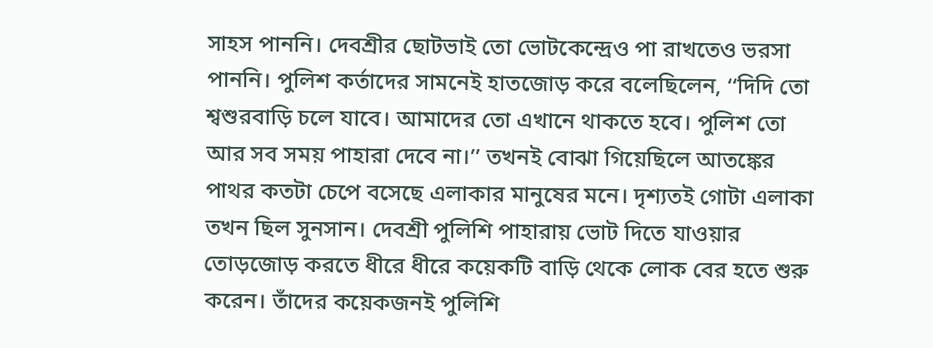সাহস পাননি। দেবশ্রীর ছোটভাই তো ভোটকেন্দ্রেও পা রাখতেও ভরসা পাননি। পুলিশ কর্তাদের সামনেই হাতজোড় করে বলেছিলেন, ‘‘দিদি তো শ্বশুরবাড়ি চলে যাবে। আমাদের তো এখানে থাকতে হবে। পুলিশ তো আর সব সময় পাহারা দেবে না।’’ তখনই বোঝা গিয়েছিলে আতঙ্কের পাথর কতটা চেপে বসেছে এলাকার মানুষের মনে। দৃশ্যতই গোটা এলাকা তখন ছিল সুনসান। দেবশ্রী পুলি‌শি পাহারায় ভোট দিতে যাওয়ার তোড়জোড় করতে ধীরে ধীরে কয়েকটি বাড়ি থেকে লোক বের হতে শুরু করেন। তাঁদের কয়েকজনই পুলিশি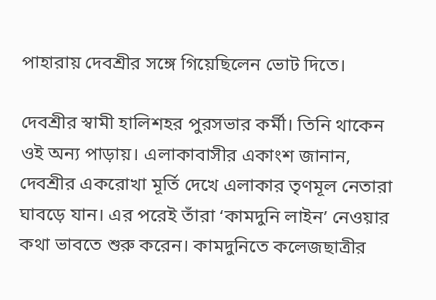পাহারায় দেবশ্রীর সঙ্গে গিয়েছিলেন ভোট দিতে।

দেবশ্রীর স্বামী হালিশহর পুরসভার কর্মী। তিনি থাকেন ওই অন্য পাড়ায়। এলাকাবাসীর একাংশ জানান, দেবশ্রীর একরোখা মূর্তি দেখে এলাকার তৃণমূল নেতারা ঘাবড়ে যান। এর পরেই তাঁরা ‘কামদুনি লাইন’ নেওয়ার কথা ভাবতে শুরু করেন। কামদুনিতে কলেজছাত্রীর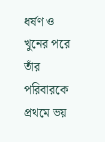ধর্ষণ ও খুনের পরে তাঁর পরিবারকে প্রথমে ভয়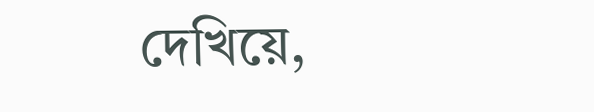দেখিয়ে,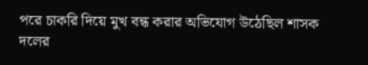পরে চাকরি দিয়ে মুখ বন্ধ করার অভিযোগ উঠেছিল শাসক দলের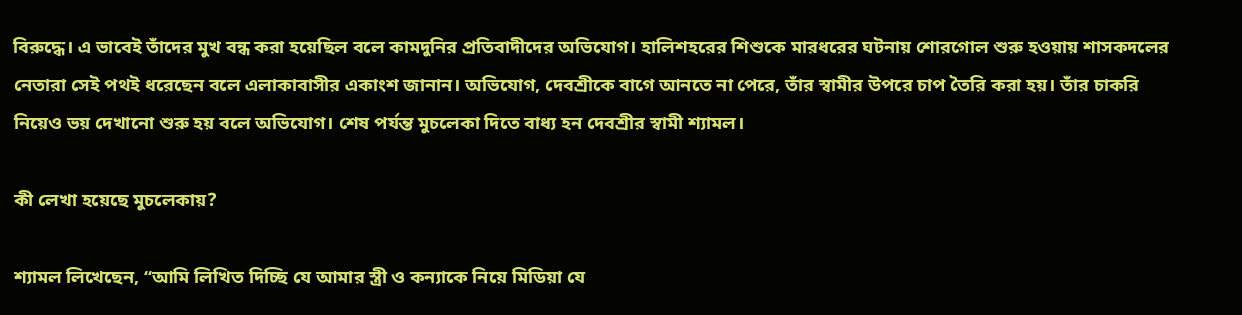বিরুদ্ধে। এ ভাবেই তাঁদের মুখ বন্ধ করা হয়েছিল বলে কামদুনির প্রতিবাদীদের অভিযোগ। হালিশহরের শিশুকে মারধরের ঘটনায় শোরগোল শুরু হওয়ায় শাসকদলের নেতারা সেই পথই ধরেছেন বলে এলাকাবাসীর একাংশ জানান। অভিযোগ, দেবশ্রীকে বাগে আনতে না পেরে, তাঁর স্বামীর উপরে চাপ তৈরি করা হয়। তাঁর চাকরি নিয়েও ভয় দেখানো শুরু হয় বলে অভিযোগ। শেষ পর্যন্ত মুচলেকা দিতে বাধ্য হন দেবশ্রীর স্বামী শ্যামল।

কী লেখা হয়েছে মুচলেকায়?

শ্যামল লিখেছেন, ‘‘আমি লিখিত দিচ্ছি যে আমার স্ত্রী ও কন্যাকে নিয়ে মিডিয়া যে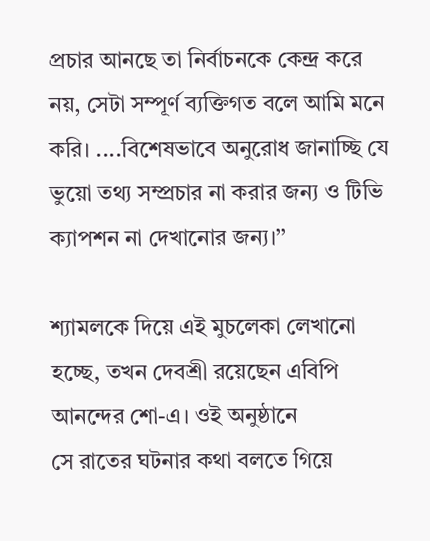প্রচার আনছে তা নির্বাচনকে কেন্দ্র করে নয়, সেটা সম্পূর্ণ ব্যক্তিগত বলে আমি মনে করি। ....বিশেষভাবে অনুরোধ জানাচ্ছি যে ভুয়ো তথ্য সম্প্রচার না করার জন্য ও টিভি ক্যাপশন না দেখানোর জন্য।’’

শ্যামলকে দিয়ে এই মুচলেকা লেখানো হচ্ছে, তখন দেবশ্রী রয়েছেন এবিপি আনন্দের শো-এ। ওই অনুষ্ঠানে
সে রাতের ঘটনার কথা বলতে গিয়ে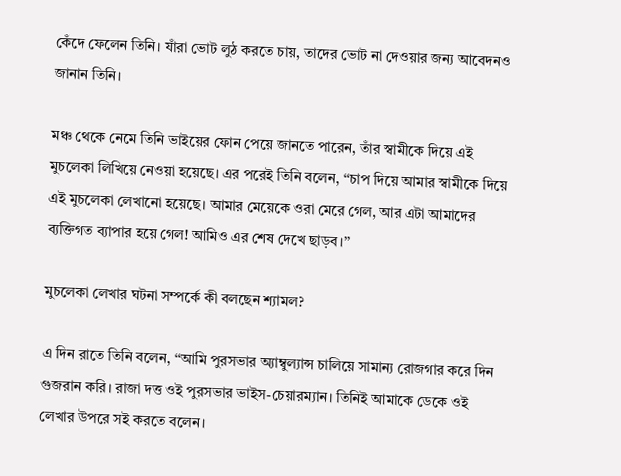কেঁদে ফেলেন তিনি। যাঁরা ভোট লুঠ করতে চায়, তাদের ভোট না দেওয়ার জন্য আবেদনও জানান তিনি।

মঞ্চ থেকে নেমে তিনি ভাইয়ের ফোন পেয়ে জানতে পারেন, তাঁর স্বামীকে দিয়ে এই মুচলেকা লিখিয়ে নেওয়া হয়েছে। এর পরেই তিনি বলেন, ‘‘চাপ দিয়ে আমার স্বামীকে দিয়ে এই মুচলেকা লেখানো হয়েছে। আমার মেয়েকে ওরা মেরে গেল, আর এটা আমাদের ব্যক্তিগত ব্যাপার হয়ে গেল! আমিও এর শেষ দেখে ছাড়ব।’’

মুচলেকা লেখার ঘটনা সম্পর্কে কী বলছেন শ্যামল?

এ দিন রাতে তিনি বলেন, ‘‘আমি পুরসভার অ্যাম্বুল্যান্স চালিয়ে সামান্য রোজগার করে দিন গুজরান করি। রাজা দত্ত ওই পুরসভার ভাইস-চেয়ারম্যান। তিনিই আমাকে ডেকে ওই লেখার উপরে সই করতে বলেন।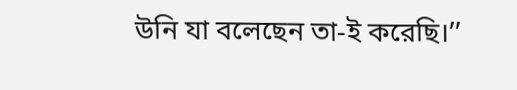উনি যা বলেছেন তা-ই করেছি।’’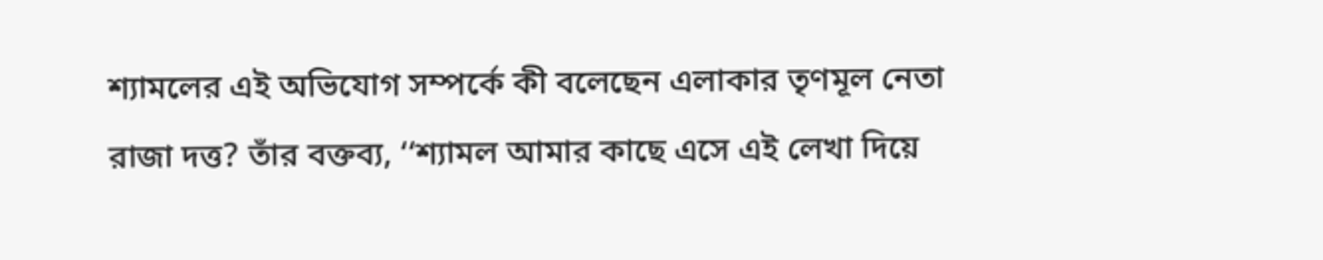শ্যামলের এই অভিযোগ সম্পর্কে কী বলেছেন এলাকার তৃণমূল নেতা রাজা দত্ত? তাঁর বক্তব্য, ‘‘শ্যামল আমার কাছে এসে এই লেখা দিয়ে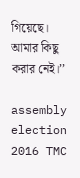গিয়েছে। আমার কিছু করার নেই।’’

assembly election 2016 TMC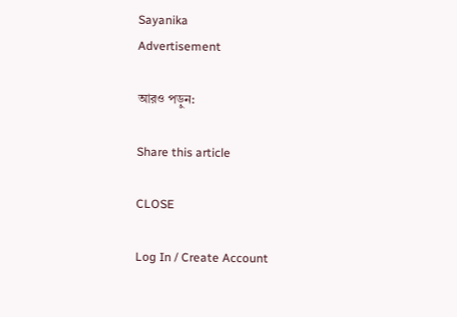Sayanika
Advertisement

আরও পড়ুন:

Share this article

CLOSE

Log In / Create Account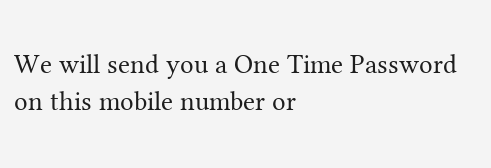We will send you a One Time Password on this mobile number or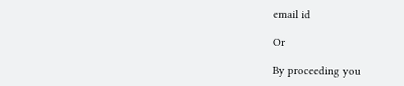email id

Or

By proceeding you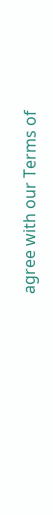agree with our Terms of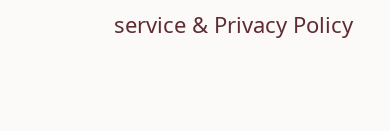service & Privacy Policy